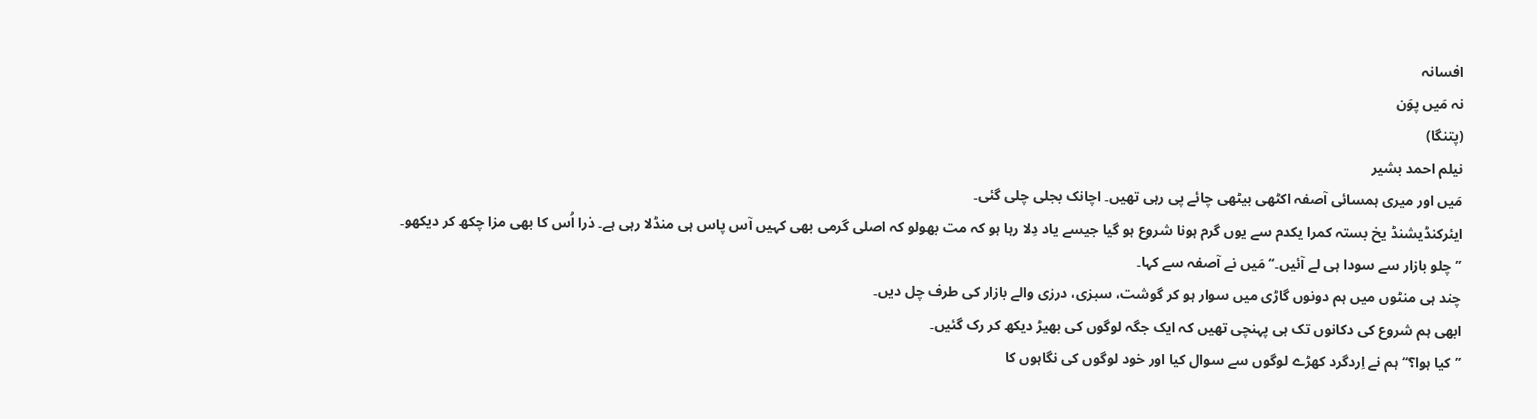افسانہ
نہ مَیں پوَن
(پتنگا)
نیلم احمد بشیر
مَیں اور میری ہمسائی آصفہ اکٹھی بیٹھی چائے پی رہی تھیں۔ اچانک بجلی چلی گئی۔
ایئرکنڈیشنڈ یخ بستہ کمرا یکدم سے یوں گرم ہونا شروع ہو گیا جیسے یاد دِلا رہا ہو کہ مت بھولو کہ اصلی گرمی بھی کہیں آس پاس ہی منڈلا رہی ہے۔ ذرا اُس کا بھی مزا چکھ کر دیکھو۔
’’چلو بازار سے سودا ہی لے آئیں۔‘‘ مَیں نے آصفہ سے کہا۔
چند ہی منٹوں میں ہم دونوں گاڑی میں سوار ہو کر گوشت، سبزی، درزی والے بازار کی طرف چل دیں۔
ابھی ہم شروع کی دکانوں تک ہی پہنچی تھیں کہ ایک جگہ لوگوں کی بھیڑ دیکھ کر رک گئیں۔
’’کیا ہوا؟‘‘ ہم نے اِردگرد کھڑے لوگوں سے سوال کیا اور خود لوگوں کی نگاہوں کا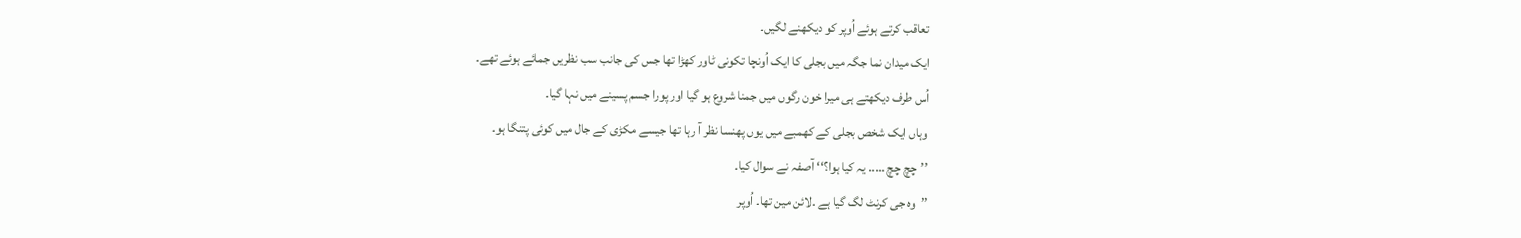تعاقب کرتے ہوئے اُوپر کو دیکھنے لگیں۔
ایک میدان نما جگہ میں بجلی کا ایک اُونچا تکونی ٹاور کھڑا تھا جس کی جانب سب نظریں جمائے ہوئے تھے۔
اُس طرف دیکھتے ہی میرا خون رگوں میں جمنا شروع ہو گیا اور پورا جسم پسینے میں نہا گیا۔
وہاں ایک شخص بجلی کے کھمبے میں یوں پھنسا نظر آ رہا تھا جیسے مکڑی کے جال میں کوئی پتنگا ہو۔
’’چچ چچ ….. یہ کیا ہوا؟‘‘ آصفہ نے سوال کیا۔
’’وہ جی کرنٹ لگ گیا ہے ۔لائن مین تھا۔ اُوپر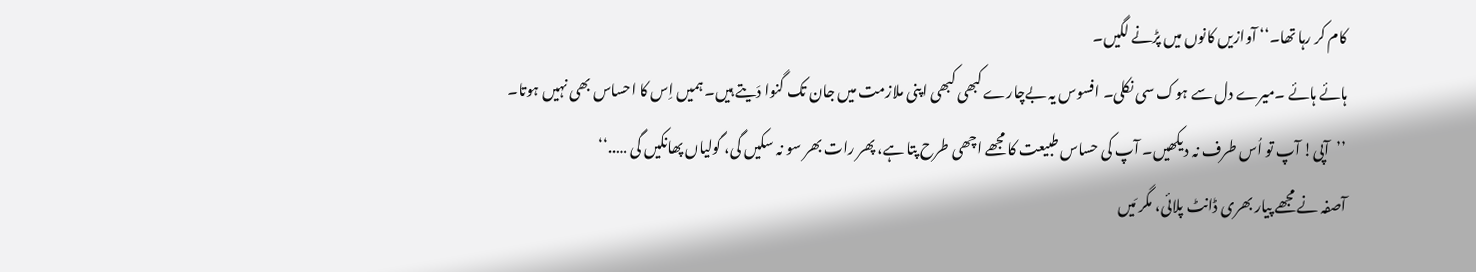کام کر رہا تھا۔‘‘ آوازیں کانوں میں پڑنے لگیں۔
ہائے ہائے ۔میرے دل سے ہوک سی نکلی۔ افسوس یہ بےچارے کبھی کبھی اپنی ملازمت میں جان تک گنوا دَیتے ہیں۔ ہمیں اِس کا احساس بھی نہیں ہوتا۔
’’آپی! آپ تو اُس طرف نہ دیکھیں۔ آپ کی حساس طبیعت کا مجھے اچھی طرح پتا ہے، پھر رات بھر سو نہ سکیں گی، گولیاں پھانکیں گی …..‘‘
آصفہ نے مجھے پیار بھری ڈانٹ پلائی، مگر مَیں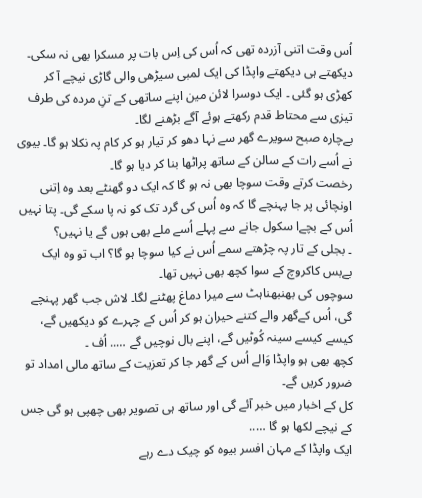اُس وقت اتنی آزردہ تھی کہ اُس کی اِس بات پر مسکرا بھی نہ سکی۔
دیکھتے ہی دیکھتے واپڈا کی ایک لمبی سیڑھی والی گاڑی نیچے آ کر کھڑی ہو گئی ۔ ایک دوسرا لائن مین اپنے ساتھی کے تنِ مردہ کی طرف تیزی سے محتاط قدم رکھتے ہوئے آگے بڑھنے لگا۔
بےچارہ صبح سویرے گھر سے نہا دھو کر تیار ہو کر کام پہ نکلا ہو گا۔ بیوی نے اُسے رات کے سالن کے ساتھ پراٹھا بنا کر دیا ہو گا۔
رخصت کرتے وقت سوچا بھی نہ ہو گا کہ ایک دو گھنٹے بعد وہ اِتنی اونچائی پر جا پہنچے گا کہ وہ اُس کی گرد تک کو نہ پا سکے گی۔ پتا نہیں اُس کے بچےا سکول جانے سے پہلے اُسے ملے بھی ہوں گے یا نہیں؟
۔ بجلی کے تار پہ چڑھتے سمے اُس نے کیا سوچا ہو گا؟ اب تو وہ ایک بےبس کاکروچ کے سوا کچھ بھی نہیں تھا۔
سوچوں کی بھنبھناہٹ سے میرا دماغ پھٹنے لگا۔ لاش جب گھر پہنچے گی، اُس کےگھر والے کتنے حیران ہو کر اُس کے چہرے کو دیکھیں گے، کیسے کیسے سینہ کُوٹیں گے، اپنے بال نوچیں گے ….. اُف ۔
کچھ بھی ہو واپڈا وَالے اُس کے گھر جا کر تعزیت کے ساتھ مالی امداد تو ضرور کریں گے۔
کل کے اخبار میں خبر آئے گی اور ساتھ ہی تصویر بھی چھپی ہو گی جس کے نیچے لکھا ہو گا …..
ایک واپڈا کے مہان افسر بیوہ کو چیک دے رہے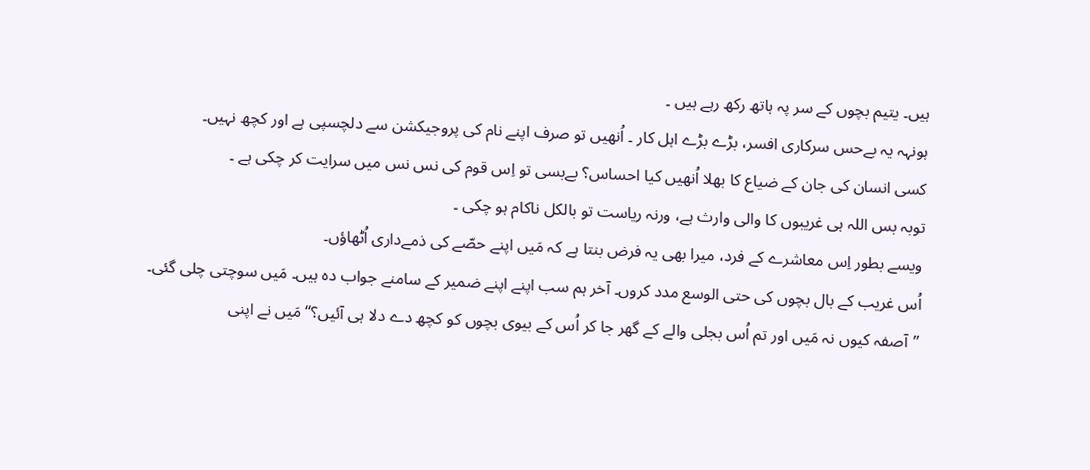ہیں۔ یتیم بچوں کے سر پہ ہاتھ رکھ رہے ہیں ۔
ہونہہ یہ بےحس سرکاری افسر، بڑے بڑے اہل کار ۔ اُنھیں تو صرف اپنے نام کی پروجیکشن سے دلچسپی ہے اور کچھ نہیں۔
کسی انسان کی جان کے ضیاع کا بھلا اُنھیں کیا احساس؟ بےبسی تو اِس قوم کی نس نس میں سرایت کر چکی ہے ۔
توبہ بس اللہ ہی غریبوں کا والی وارث ہے، ورنہ ریاست تو بالکل ناکام ہو چکی ۔
ویسے بطور اِس معاشرے کے فرد، میرا بھی یہ فرض بنتا ہے کہ مَیں اپنے حصّے کی ذمےداری اُٹھاؤں۔
اُس غریب کے بال بچوں کی حتی الوسع مدد کروں۔ آخر ہم سب اپنے اپنے ضمیر کے سامنے جواب دہ ہیں۔ مَیں سوچتی چلی گئی۔
’’آصفہ کیوں نہ مَیں اور تم اُس بجلی والے کے گھر جا کر اُس کے بیوی بچوں کو کچھ دے دلا ہی آئیں؟‘‘ مَیں نے اپنی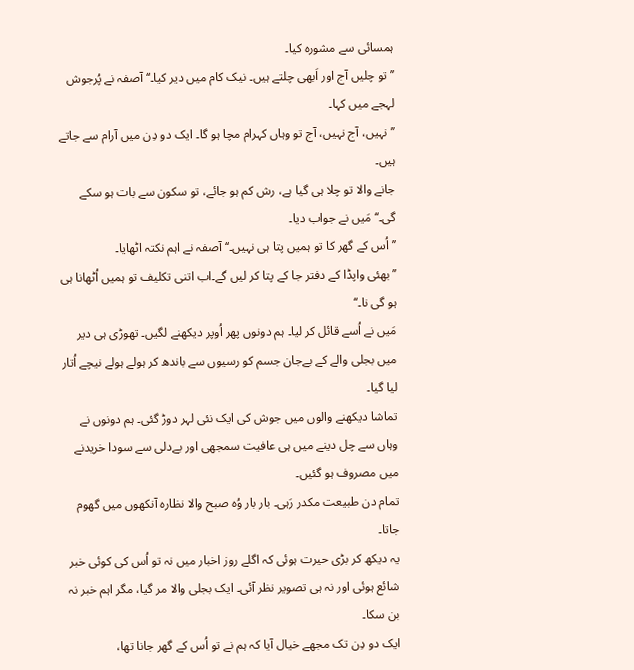ہمسائی سے مشورہ کیا۔
’’تو چلیں آج اور اَبھی چلتے ہیں۔ نیک کام میں دیر کیا۔‘‘ آصفہ نے پُرجوش لہجے میں کہا۔
’’نہیں، آج نہیں، آج تو وہاں کہرام مچا ہو گا۔ ایک دو دِن میں آرام سے جاتے ہیں۔
جانے والا تو چلا ہی گیا ہے، رش کم ہو جائے، تو سکون سے بات ہو سکے گی۔‘‘ مَیں نے جواب دیا۔
’’اُس کے گھر کا تو ہمیں پتا ہی نہیں۔‘‘ آصفہ نے اہم نکتہ اٹھایا۔
’’بھئی واپڈا کے دفتر جا کے پتا کر لیں گے۔اب اتنی تکلیف تو ہمیں اُٹھانا ہی ہو گی نا۔‘‘
مَیں نے اُسے قائل کر لیا۔ ہم دونوں پھر اُوپر دیکھنے لگیں۔ تھوڑی ہی دیر میں بجلی والے کے بےجان جسم کو رسیوں سے باندھ کر ہولے ہولے نیچے اُتار لیا گیا۔
تماشا دیکھنے والوں میں جوش کی ایک نئی لہر دوڑ گئی۔ ہم دونوں نے وہاں سے چل دینے میں ہی عافیت سمجھی اور بےدلی سے سودا خریدنے میں مصروف ہو گئیں۔
تمام دن طبیعت مکدر رَہی۔ بار بار وُہ صبح والا نظارہ آنکھوں میں گھوم جاتا۔
یہ دیکھ کر بڑی حیرت ہوئی کہ اگلے روز اخبار میں نہ تو اُس کی کوئی خبر شائع ہوئی اور نہ ہی تصویر نظر آئی۔ ایک بجلی والا مر گیا، مگر اہم خبر نہ بن سکا۔
ایک دو دِن تک مجھے خیال آیا کہ ہم نے تو اُس کے گھر جانا تھا،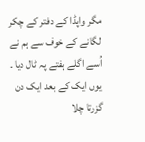مگر واپڈا کے دفتر کے چکر لگانے کے خوف سے ہم نے اُسے اگلے ہفتے پہ ٹال دیا ۔
یوں ایک کے بعد ایک دن گزرتا چلا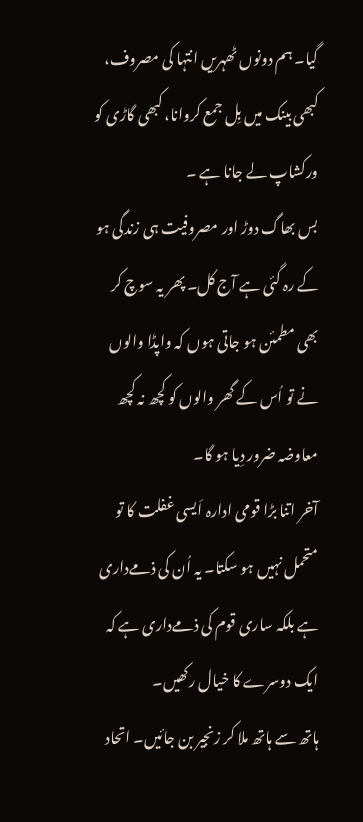گیا۔ ہم دونوں ٹھہریں انتہا کی مصروف، کبھی بینک میں بِل جمع کروانا، کبھی گاڑی کو ورکشاپ لے جانا ہے ۔
بس بھاگ دوڑ اور مصروفیت ہی زندگی ہو کے رہ گئی ہے آج کل۔ پھر یہ سوچ کر بھی مطمئن ہو جاتی ہوں کہ واپڈا والوں نے تو اُس کے گھر والوں کو کچھ نہ کچھ معاوضہ ضرور دِیا ہو گا۔
آخر اتنا بڑا قومی ادارہ اَیسی غفلت کا تو متحمل نہیں ہو سکتا۔ یہ اُن کی ذمےداری ہے بلکہ ساری قوم کی ذمےداری ہے کہ ایک دوسرے کا خیال رکھیں۔
ہاتھ سے ہاتھ ملا کر زنجیر بن جائیں۔ اتحاد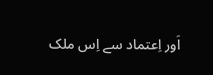اَور اِعتماد سے اِس ملک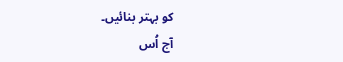کو بہتر بنائیں۔
آج اُس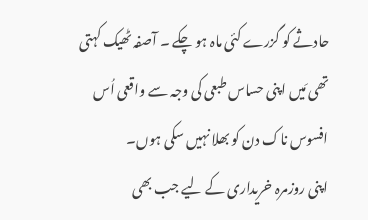حادثے کو گزرے کئی ماہ ہو چکے ۔ آصفہ ٹھیک کہتی تھی مَیں اپنی حساس طبعی کی وجہ سے واقعی اُس افسوس ناک دن کو بھلا نہیں سکی ہوں۔
اپنی روزمرہ خریداری کے لیے جب بھی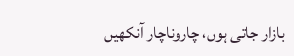بازار جاتی ہوں، چاروناچار آنکھیں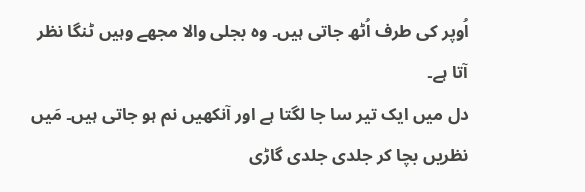اُوپر کی طرف اُٹھ جاتی ہیں۔ وہ بجلی والا مجھے وہیں ٹنگا نظر آتا ہے۔
دل میں ایک تیر سا جا لگتا ہے اور آنکھیں نم ہو جاتی ہیں۔ مَیں نظریں بچا کر جلدی جلدی گاڑی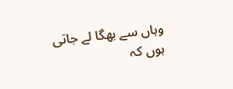وہاں سے بھگا لے جاتی ہوں کہ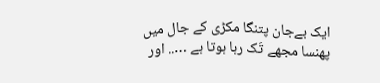ایک بےجان پتنگا مکڑی کے جال میں پھنسا مجھے تَک رہا ہوتا ہے ….. اور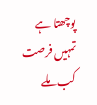پوچھتا ہے تمہیں فرصت کب ملے